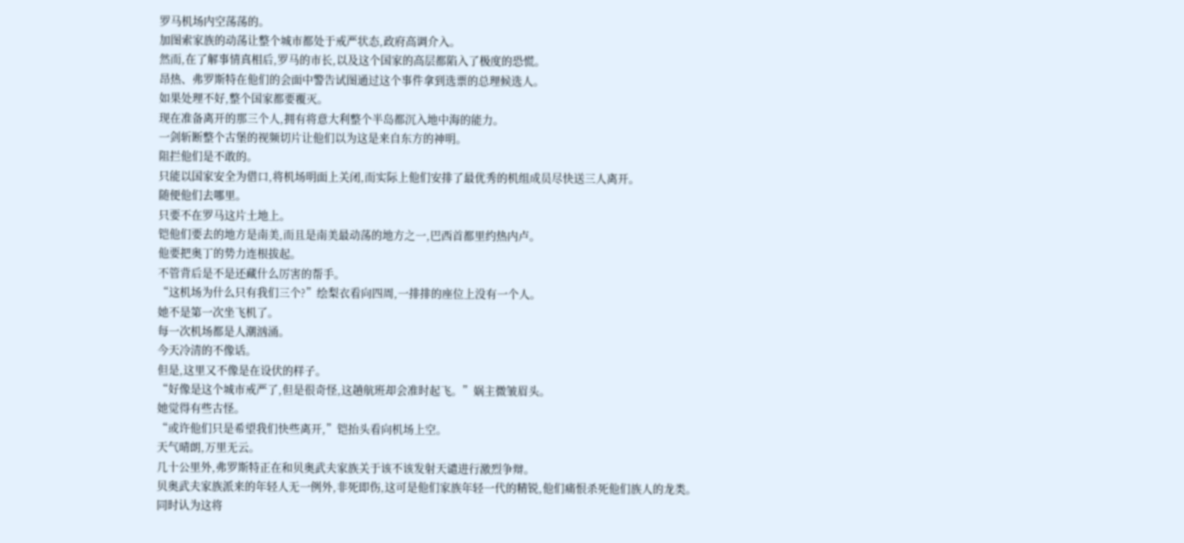罗马机场内空荡荡的。
加图索家族的动荡让整个城市都处于戒严状态,政府高调介入。
然而,在了解事情真相后,罗马的市长,以及这个国家的高层都陷入了极度的恐慌。
昂热、弗罗斯特在他们的会面中警告试图通过这个事件拿到选票的总理候选人。
如果处理不好,整个国家都要覆灭。
现在准备离开的那三个人,拥有将意大利整个半岛都沉入地中海的能力。
一剑斩断整个古堡的视频切片让他们以为这是来自东方的神明。
阻拦他们是不敢的。
只能以国家安全为借口,将机场明面上关闭,而实际上他们安排了最优秀的机组成员尽快送三人离开。
随便他们去哪里。
只要不在罗马这片土地上。
铠他们要去的地方是南美,而且是南美最动荡的地方之一,巴西首都里约热内卢。
他要把奥丁的势力连根拔起。
不管背后是不是还藏什么厉害的帮手。
“这机场为什么只有我们三个?”绘梨衣看向四周,一排排的座位上没有一个人。
她不是第一次坐飞机了。
每一次机场都是人潮汹涌。
今天冷清的不像话。
但是,这里又不像是在设伏的样子。
“好像是这个城市戒严了,但是很奇怪,这趟航班却会准时起飞。”娲主微皱眉头。
她觉得有些古怪。
“或许他们只是希望我们快些离开,”铠抬头看向机场上空。
天气晴朗,万里无云。
几十公里外,弗罗斯特正在和贝奥武夫家族关于该不该发射天谴进行激烈争辩。
贝奥武夫家族派来的年轻人无一例外,非死即伤,这可是他们家族年轻一代的精锐,他们痛恨杀死他们族人的龙类。
同时认为这将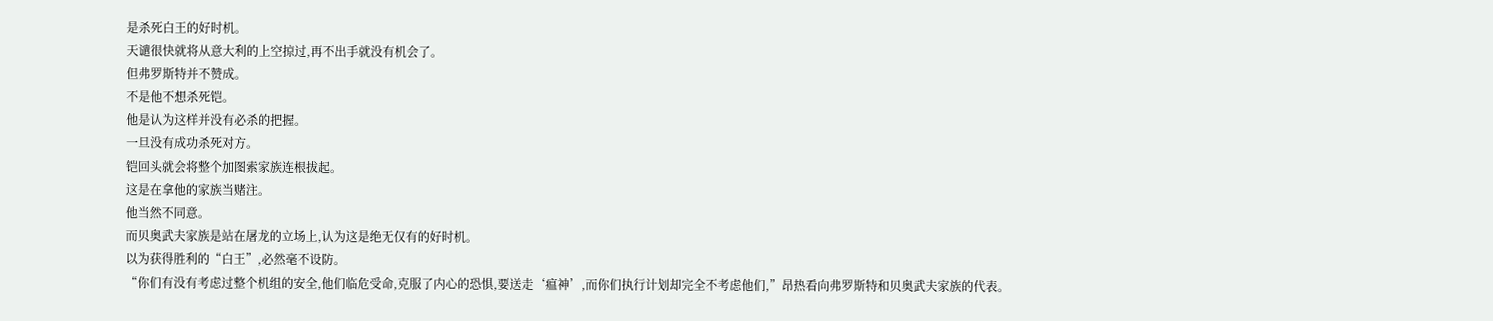是杀死白王的好时机。
天谴很快就将从意大利的上空掠过,再不出手就没有机会了。
但弗罗斯特并不赞成。
不是他不想杀死铠。
他是认为这样并没有必杀的把握。
一旦没有成功杀死对方。
铠回头就会将整个加图索家族连根拔起。
这是在拿他的家族当赌注。
他当然不同意。
而贝奥武夫家族是站在屠龙的立场上,认为这是绝无仅有的好时机。
以为获得胜利的“白王”,必然毫不设防。
“你们有没有考虑过整个机组的安全,他们临危受命,克服了内心的恐惧,要送走‘瘟神’,而你们执行计划却完全不考虑他们,”昂热看向弗罗斯特和贝奥武夫家族的代表。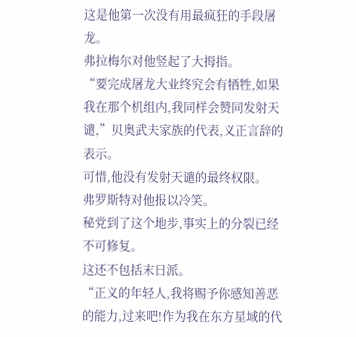这是他第一次没有用最疯狂的手段屠龙。
弗拉梅尔对他竖起了大拇指。
“要完成屠龙大业终究会有牺牲,如果我在那个机组内,我同样会赞同发射天谴,”贝奥武夫家族的代表,义正言辞的表示。
可惜,他没有发射天谴的最终权限。
弗罗斯特对他报以冷笑。
秘党到了这个地步,事实上的分裂已经不可修复。
这还不包括末日派。
“正义的年轻人,我将赐予你感知善恶的能力,过来吧!作为我在东方星域的代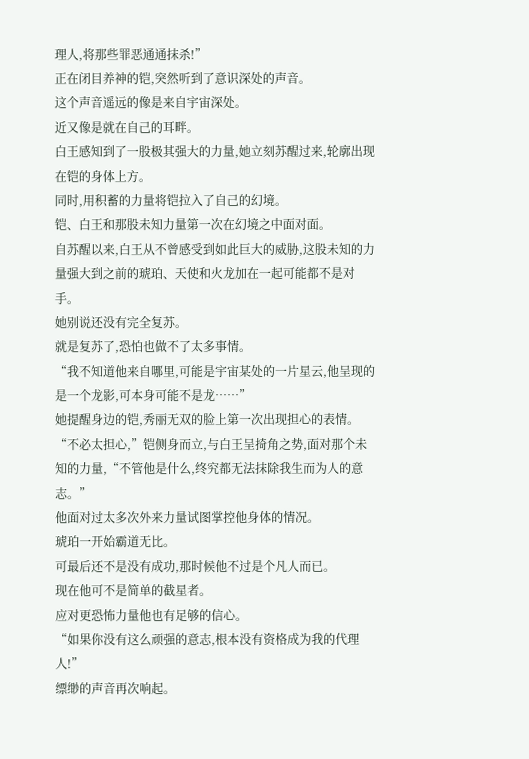理人,将那些罪恶通通抹杀!”
正在闭目养神的铠,突然听到了意识深处的声音。
这个声音遥远的像是来自宇宙深处。
近又像是就在自己的耳畔。
白王感知到了一股极其强大的力量,她立刻苏醒过来,轮廓出现在铠的身体上方。
同时,用积蓄的力量将铠拉入了自己的幻境。
铠、白王和那股未知力量第一次在幻境之中面对面。
自苏醒以来,白王从不曾感受到如此巨大的威胁,这股未知的力量强大到之前的琥珀、天使和火龙加在一起可能都不是对手。
她别说还没有完全复苏。
就是复苏了,恐怕也做不了太多事情。
“我不知道他来自哪里,可能是宇宙某处的一片星云,他呈现的是一个龙影,可本身可能不是龙……”
她提醒身边的铠,秀丽无双的脸上第一次出现担心的表情。
“不必太担心,”铠侧身而立,与白王呈掎角之势,面对那个未知的力量,“不管他是什么,终究都无法抹除我生而为人的意志。”
他面对过太多次外来力量试图掌控他身体的情况。
琥珀一开始霸道无比。
可最后还不是没有成功,那时候他不过是个凡人而已。
现在他可不是简单的截星者。
应对更恐怖力量他也有足够的信心。
“如果你没有这么顽强的意志,根本没有资格成为我的代理人!”
缥缈的声音再次响起。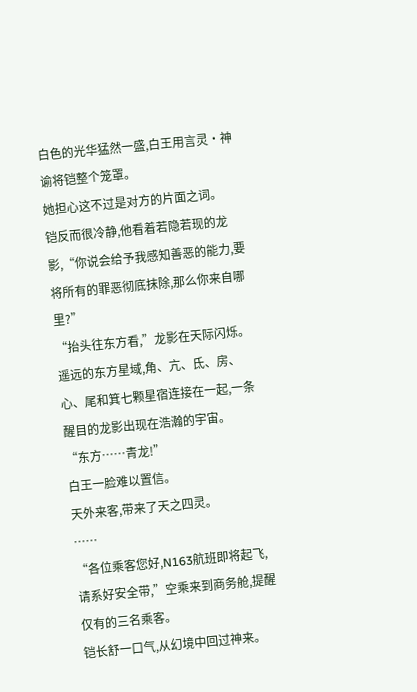白色的光华猛然一盛,白王用言灵·神谕将铠整个笼罩。
她担心这不过是对方的片面之词。
铠反而很冷静,他看着若隐若现的龙影,“你说会给予我感知善恶的能力,要将所有的罪恶彻底抹除,那么你来自哪里?”
“抬头往东方看,”龙影在天际闪烁。
遥远的东方星域,角、亢、氐、房、心、尾和箕七颗星宿连接在一起,一条醒目的龙影出现在浩瀚的宇宙。
“东方……青龙!”
白王一脸难以置信。
天外来客,带来了天之四灵。
……
“各位乘客您好,N163航班即将起飞,请系好安全带,”空乘来到商务舱,提醒仅有的三名乘客。
铠长舒一口气,从幻境中回过神来。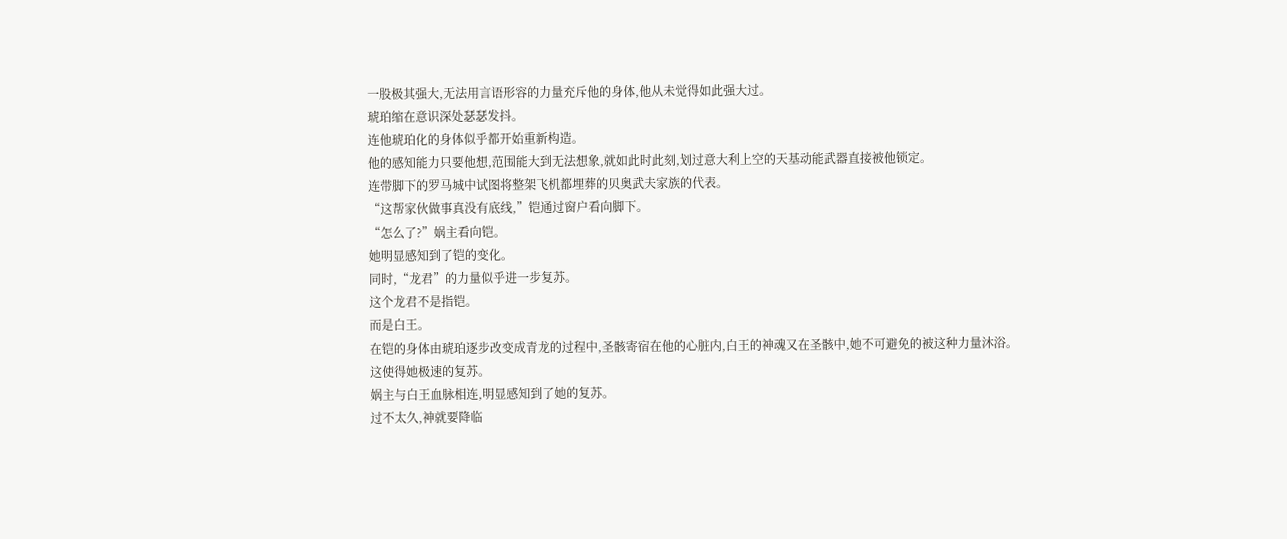一股极其强大,无法用言语形容的力量充斥他的身体,他从未觉得如此强大过。
琥珀缩在意识深处瑟瑟发抖。
连他琥珀化的身体似乎都开始重新构造。
他的感知能力只要他想,范围能大到无法想象,就如此时此刻,划过意大利上空的天基动能武器直接被他锁定。
连带脚下的罗马城中试图将整架飞机都埋葬的贝奥武夫家族的代表。
“这帮家伙做事真没有底线,”铠通过窗户看向脚下。
“怎么了?”娲主看向铠。
她明显感知到了铠的变化。
同时,“龙君”的力量似乎进一步复苏。
这个龙君不是指铠。
而是白王。
在铠的身体由琥珀逐步改变成青龙的过程中,圣骸寄宿在他的心脏内,白王的神魂又在圣骸中,她不可避免的被这种力量沐浴。
这使得她极速的复苏。
娲主与白王血脉相连,明显感知到了她的复苏。
过不太久,神就要降临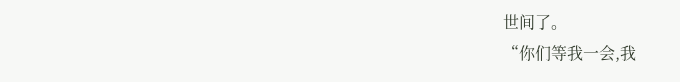世间了。
“你们等我一会,我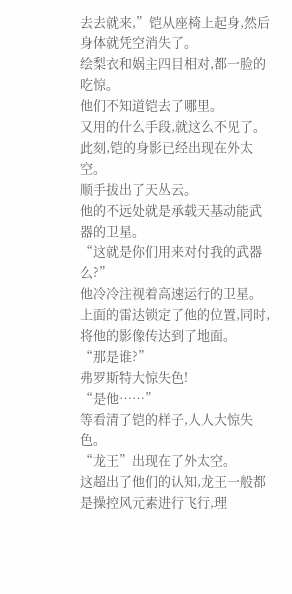去去就来,”铠从座椅上起身,然后身体就凭空消失了。
绘梨衣和娲主四目相对,都一脸的吃惊。
他们不知道铠去了哪里。
又用的什么手段,就这么不见了。
此刻,铠的身影已经出现在外太空。
顺手拔出了天丛云。
他的不远处就是承载天基动能武器的卫星。
“这就是你们用来对付我的武器么?”
他冷冷注视着高速运行的卫星。
上面的雷达锁定了他的位置,同时,将他的影像传达到了地面。
“那是谁?”
弗罗斯特大惊失色!
“是他……”
等看清了铠的样子,人人大惊失色。
“龙王”出现在了外太空。
这超出了他们的认知,龙王一般都是操控风元素进行飞行,理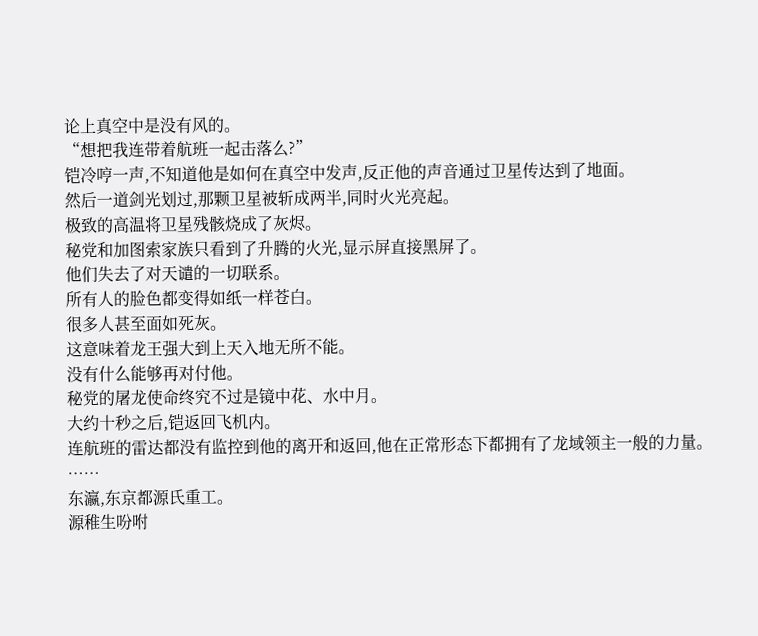论上真空中是没有风的。
“想把我连带着航班一起击落么?”
铠冷哼一声,不知道他是如何在真空中发声,反正他的声音通过卫星传达到了地面。
然后一道剑光划过,那颗卫星被斩成两半,同时火光亮起。
极致的高温将卫星残骸烧成了灰烬。
秘党和加图索家族只看到了升腾的火光,显示屏直接黑屏了。
他们失去了对天谴的一切联系。
所有人的脸色都变得如纸一样苍白。
很多人甚至面如死灰。
这意味着龙王强大到上天入地无所不能。
没有什么能够再对付他。
秘党的屠龙使命终究不过是镜中花、水中月。
大约十秒之后,铠返回飞机内。
连航班的雷达都没有监控到他的离开和返回,他在正常形态下都拥有了龙域领主一般的力量。
……
东瀛,东京都源氏重工。
源稚生吩咐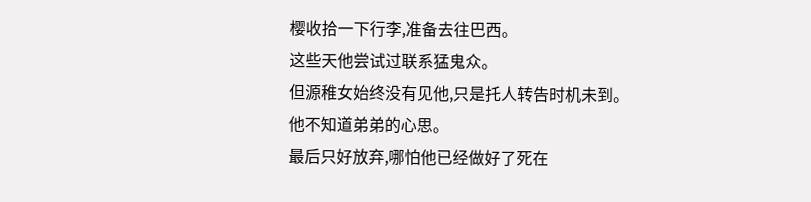樱收拾一下行李,准备去往巴西。
这些天他尝试过联系猛鬼众。
但源稚女始终没有见他,只是托人转告时机未到。
他不知道弟弟的心思。
最后只好放弃,哪怕他已经做好了死在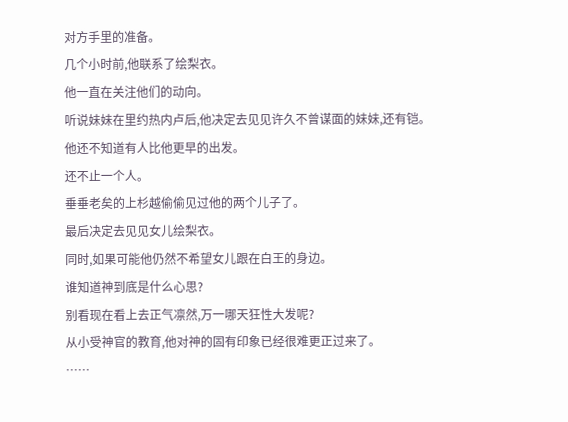对方手里的准备。
几个小时前,他联系了绘梨衣。
他一直在关注他们的动向。
听说妹妹在里约热内卢后,他决定去见见许久不曾谋面的妹妹,还有铠。
他还不知道有人比他更早的出发。
还不止一个人。
垂垂老矣的上杉越偷偷见过他的两个儿子了。
最后决定去见见女儿绘梨衣。
同时,如果可能他仍然不希望女儿跟在白王的身边。
谁知道神到底是什么心思?
别看现在看上去正气凛然,万一哪天狂性大发呢?
从小受神官的教育,他对神的固有印象已经很难更正过来了。
……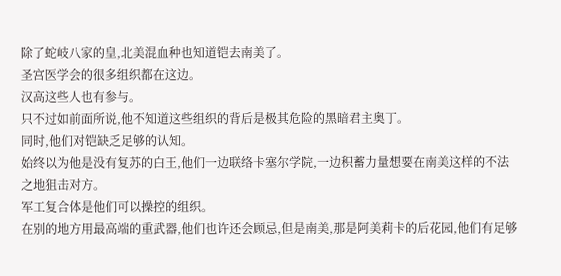除了蛇岐八家的皇,北美混血种也知道铠去南美了。
圣宫医学会的很多组织都在这边。
汉高这些人也有参与。
只不过如前面所说,他不知道这些组织的背后是极其危险的黑暗君主奥丁。
同时,他们对铠缺乏足够的认知。
始终以为他是没有复苏的白王,他们一边联络卡塞尔学院,一边积蓄力量想要在南美这样的不法之地狙击对方。
军工复合体是他们可以操控的组织。
在别的地方用最高端的重武器,他们也许还会顾忌,但是南美,那是阿美莉卡的后花园,他们有足够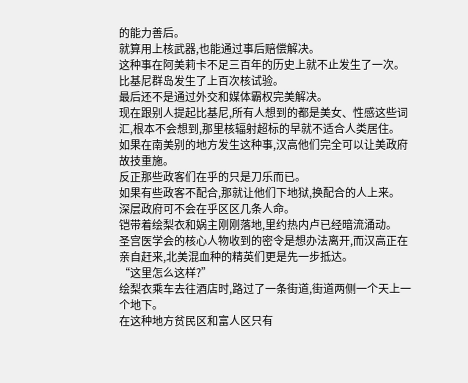的能力善后。
就算用上核武器,也能通过事后赔偿解决。
这种事在阿美莉卡不足三百年的历史上就不止发生了一次。
比基尼群岛发生了上百次核试验。
最后还不是通过外交和媒体霸权完美解决。
现在跟别人提起比基尼,所有人想到的都是美女、性感这些词汇,根本不会想到,那里核辐射超标的早就不适合人类居住。
如果在南美别的地方发生这种事,汉高他们完全可以让美政府故技重施。
反正那些政客们在乎的只是刀乐而已。
如果有些政客不配合,那就让他们下地狱,换配合的人上来。
深层政府可不会在乎区区几条人命。
铠带着绘梨衣和娲主刚刚落地,里约热内卢已经暗流涌动。
圣宫医学会的核心人物收到的密令是想办法离开,而汉高正在亲自赶来,北美混血种的精英们更是先一步抵达。
“这里怎么这样?”
绘梨衣乘车去往酒店时,路过了一条街道,街道两侧一个天上一个地下。
在这种地方贫民区和富人区只有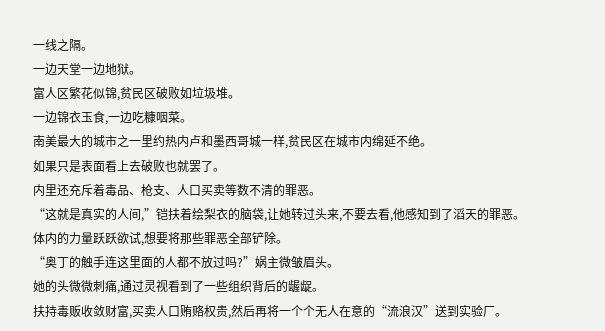一线之隔。
一边天堂一边地狱。
富人区繁花似锦,贫民区破败如垃圾堆。
一边锦衣玉食,一边吃糠咽菜。
南美最大的城市之一里约热内卢和墨西哥城一样,贫民区在城市内绵延不绝。
如果只是表面看上去破败也就罢了。
内里还充斥着毒品、枪支、人口买卖等数不清的罪恶。
“这就是真实的人间,”铠扶着绘梨衣的脑袋,让她转过头来,不要去看,他感知到了滔天的罪恶。
体内的力量跃跃欲试,想要将那些罪恶全部铲除。
“奥丁的触手连这里面的人都不放过吗?”娲主微皱眉头。
她的头微微刺痛,通过灵视看到了一些组织背后的龌龊。
扶持毒贩收敛财富,买卖人口贿赂权贵,然后再将一个个无人在意的“流浪汉”送到实验厂。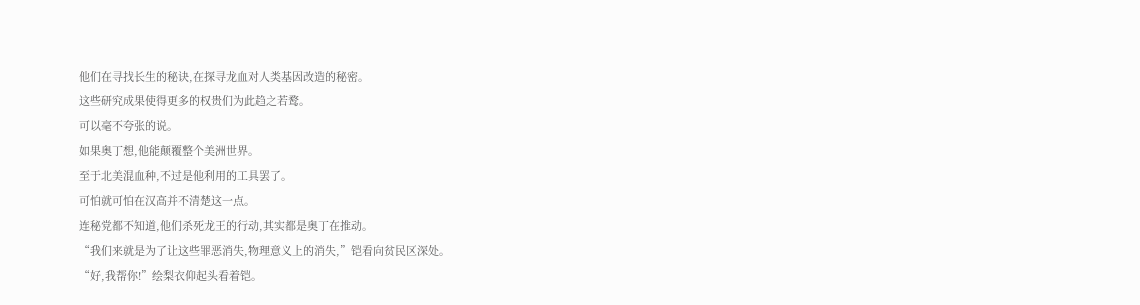他们在寻找长生的秘诀,在探寻龙血对人类基因改造的秘密。
这些研究成果使得更多的权贵们为此趋之若鹜。
可以毫不夸张的说。
如果奥丁想,他能颠覆整个美洲世界。
至于北美混血种,不过是他利用的工具罢了。
可怕就可怕在汉高并不清楚这一点。
连秘党都不知道,他们杀死龙王的行动,其实都是奥丁在推动。
“我们来就是为了让这些罪恶消失,物理意义上的消失,”铠看向贫民区深处。
“好,我帮你!”绘梨衣仰起头看着铠。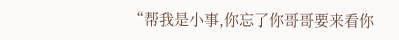“帮我是小事,你忘了你哥哥要来看你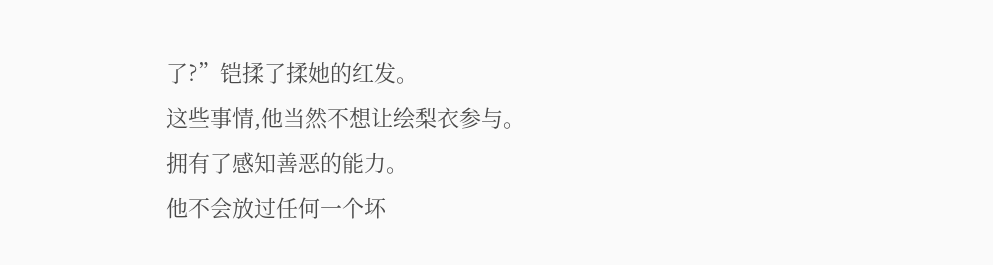了?”铠揉了揉她的红发。
这些事情,他当然不想让绘梨衣参与。
拥有了感知善恶的能力。
他不会放过任何一个坏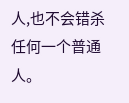人,也不会错杀任何一个普通人。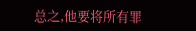总之,他要将所有罪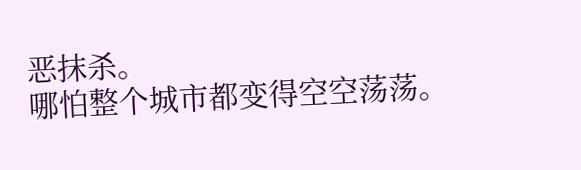恶抹杀。
哪怕整个城市都变得空空荡荡。